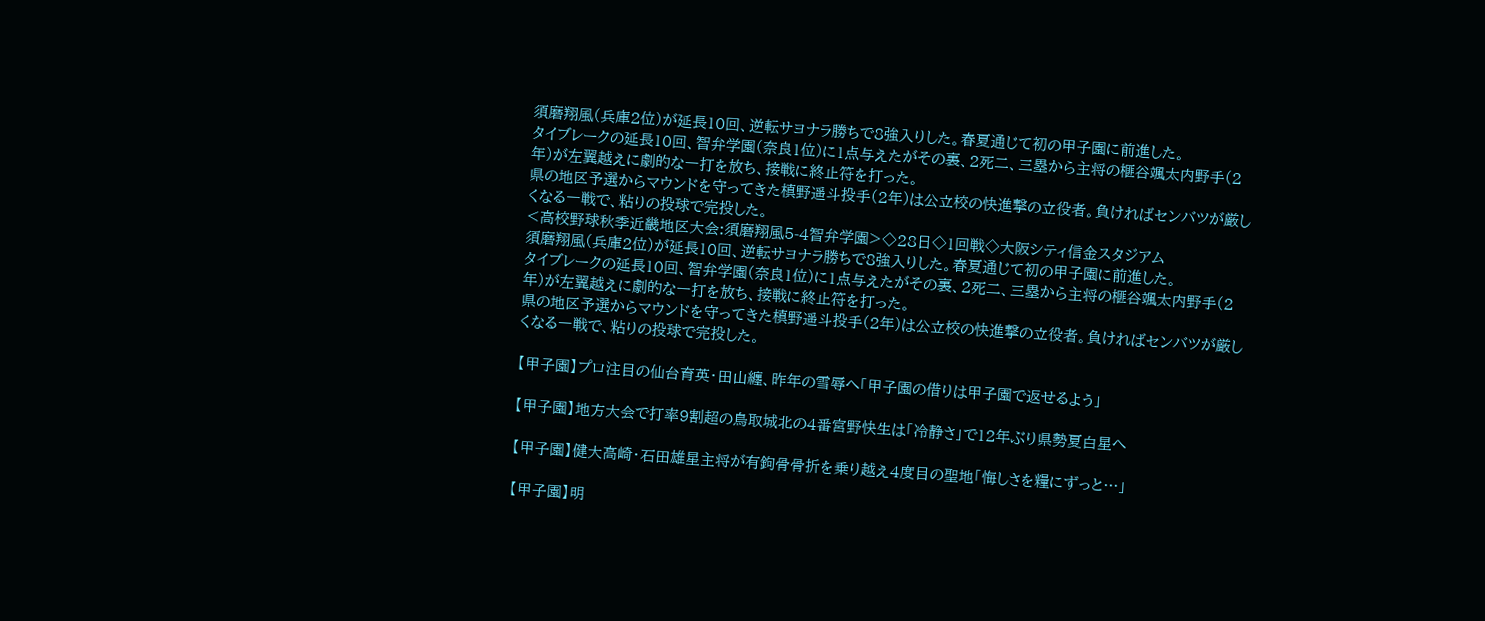須磨翔風(兵庫2位)が延長10回、逆転サヨナラ勝ちで8強入りした。春夏通じて初の甲子園に前進した。
タイブレークの延長10回、智弁学園(奈良1位)に1点与えたがその裏、2死二、三塁から主将の榧谷颯太内野手(2年)が左翼越えに劇的な一打を放ち、接戦に終止符を打った。
県の地区予選からマウンドを守ってきた槙野遥斗投手(2年)は公立校の快進撃の立役者。負ければセンバツが厳しくなる一戦で、粘りの投球で完投した。
<高校野球秋季近畿地区大会:須磨翔風5-4智弁学園>◇28日◇1回戦◇大阪シティ信金スタジアム
須磨翔風(兵庫2位)が延長10回、逆転サヨナラ勝ちで8強入りした。春夏通じて初の甲子園に前進した。
タイブレークの延長10回、智弁学園(奈良1位)に1点与えたがその裏、2死二、三塁から主将の榧谷颯太内野手(2年)が左翼越えに劇的な一打を放ち、接戦に終止符を打った。
県の地区予選からマウンドを守ってきた槙野遥斗投手(2年)は公立校の快進撃の立役者。負ければセンバツが厳しくなる一戦で、粘りの投球で完投した。

【甲子園】プロ注目の仙台育英・田山纏、昨年の雪辱へ「甲子園の借りは甲子園で返せるよう」

【甲子園】地方大会で打率9割超の鳥取城北の4番宮野快生は「冷静さ」で12年ぶり県勢夏白星へ

【甲子園】健大高崎・石田雄星主将が有鉤骨骨折を乗り越え4度目の聖地「悔しさを糧にずっと…」

【甲子園】明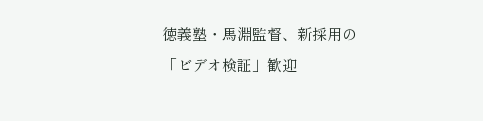徳義塾・馬淵監督、新採用の「ビデオ検証」歓迎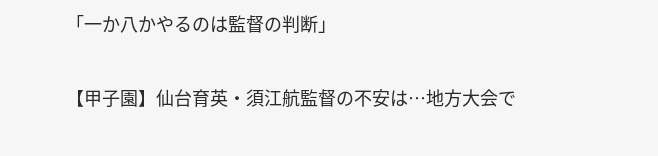「一か八かやるのは監督の判断」

【甲子園】仙台育英・須江航監督の不安は…地方大会で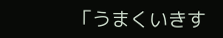「うまくいきす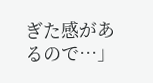ぎた感があるので…」